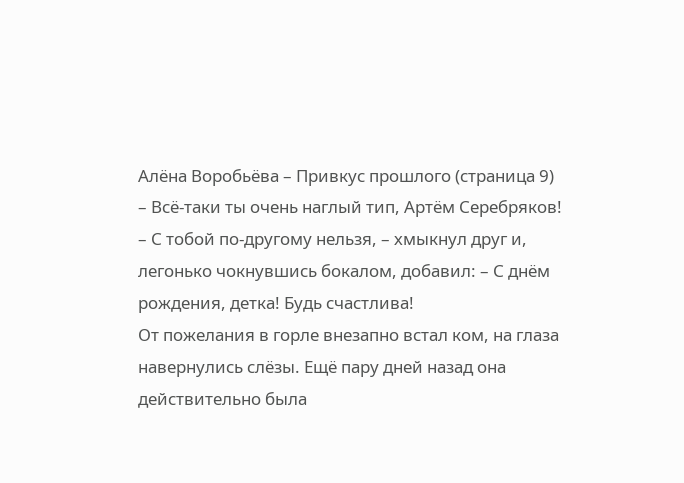Алёна Воробьёва – Привкус прошлого (страница 9)
– Всё-таки ты очень наглый тип, Артём Серебряков!
– С тобой по-другому нельзя, – хмыкнул друг и, легонько чокнувшись бокалом, добавил: – С днём рождения, детка! Будь счастлива!
От пожелания в горле внезапно встал ком, на глаза навернулись слёзы. Ещё пару дней назад она действительно была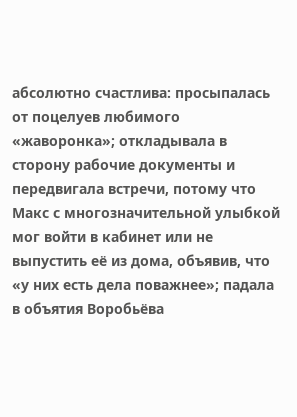абсолютно счастлива: просыпалась от поцелуев любимого «жаворонка»; откладывала в сторону рабочие документы и передвигала встречи, потому что Макс с многозначительной улыбкой мог войти в кабинет или не выпустить её из дома, объявив, что «у них есть дела поважнее»; падала в объятия Воробьёва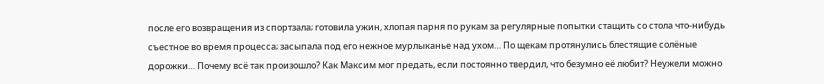после его возвращения из спортзала; готовила ужин, хлопая парня по рукам за регулярные попытки стащить со стола что-нибудь съестное во время процесса; засыпала под его нежное мурлыканье над ухом… По щекам протянулись блестящие солёные дорожки… Почему всё так произошло? Как Максим мог предать, если постоянно твердил, что безумно её любит? Неужели можно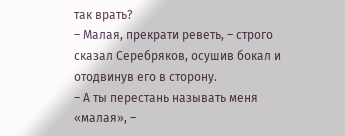так врать?
– Малая, прекрати реветь, – строго сказал Серебряков, осушив бокал и отодвинув его в сторону.
– А ты перестань называть меня «малая», –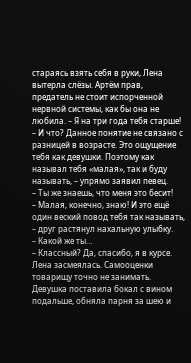стараясь взять себя в руки, Лена вытерла слёзы. Артём прав, предатель не стоит испорченной нервной системы, как бы она не любила. – Я на три года тебя старше!
– И что? Данное понятие не связано с разницей в возрасте. Это ощущение тебя как девушки. Поэтому как называл тебя «малая», так и буду называть, – упрямо заявил певец.
– Ты же знаешь, что меня это бесит!
– Малая, конечно, знаю! И это ещё один веский повод тебя так называть, – друг растянул нахальную улыбку.
– Какой же ты…
– Классный? Да, спасибо, я в курсе.
Лена засмеялась. Самооценки товарищу точно не занимать. Девушка поставила бокал с вином подальше, обняла парня за шею и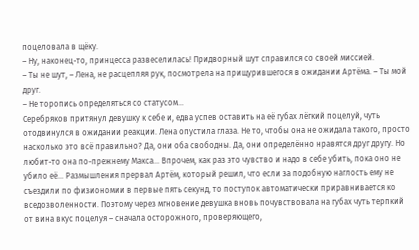поцеловала в щёку.
– Ну, наконец-то, принцесса развеселилась! Придворный шут справился со своей миссией.
– Ты не шут, – Лена, не расцепляя рук, посмотрела на прищурившегося в ожидании Артёма. – Ты мой друг.
– Не торопись определяться со статусом…
Серебряков притянул девушку к себе и, едва успев оставить на её губах лёгкий поцелуй, чуть отодвинулся в ожидании реакции. Лена опустила глаза. Не то, чтобы она не ожидала такого, просто насколько это всё правильно? Да, они оба свободны. Да, они определённо нравятся друг другу. Но любит-то она по-прежнему Макса… Впрочем, как раз это чувство и надо в себе убить, пока оно не убило её… Размышления прервал Артём, который решил, что если за подобную наглость ему не съездили по физиономии в первые пять секунд, то поступок автоматически приравнивается ко вседозволенности. Поэтому через мгновение девушка вновь почувствовала на губах чуть терпкий от вина вкус поцелуя – сначала осторожного, проверяющего,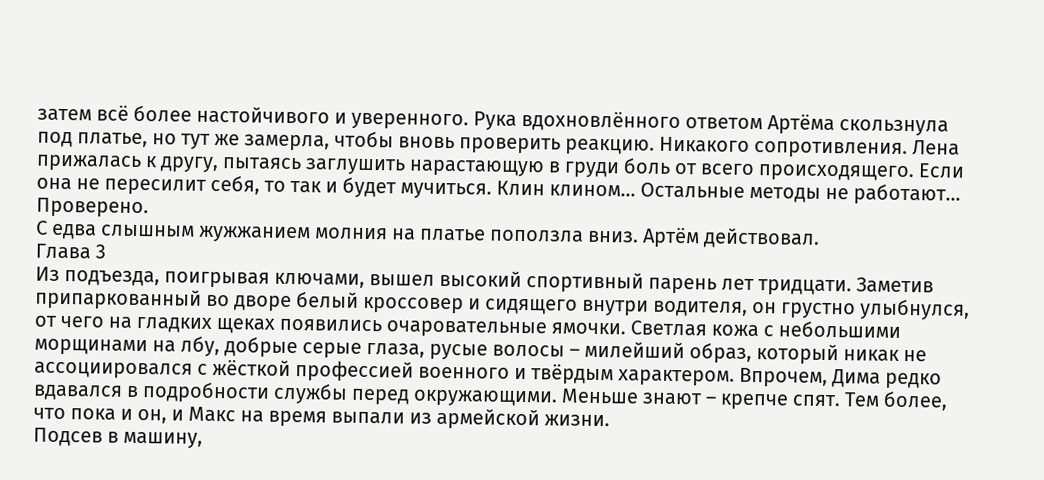затем всё более настойчивого и уверенного. Рука вдохновлённого ответом Артёма скользнула под платье, но тут же замерла, чтобы вновь проверить реакцию. Никакого сопротивления. Лена прижалась к другу, пытаясь заглушить нарастающую в груди боль от всего происходящего. Если она не пересилит себя, то так и будет мучиться. Клин клином… Остальные методы не работают… Проверено.
С едва слышным жужжанием молния на платье поползла вниз. Артём действовал.
Глава 3
Из подъезда, поигрывая ключами, вышел высокий спортивный парень лет тридцати. Заметив припаркованный во дворе белый кроссовер и сидящего внутри водителя, он грустно улыбнулся, от чего на гладких щеках появились очаровательные ямочки. Светлая кожа с небольшими морщинами на лбу, добрые серые глаза, русые волосы – милейший образ, который никак не ассоциировался с жёсткой профессией военного и твёрдым характером. Впрочем, Дима редко вдавался в подробности службы перед окружающими. Меньше знают – крепче спят. Тем более, что пока и он, и Макс на время выпали из армейской жизни.
Подсев в машину,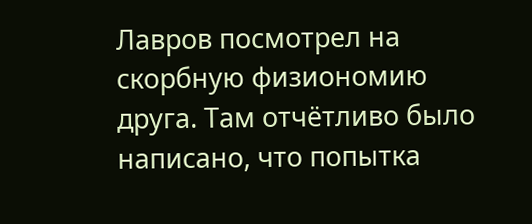Лавров посмотрел на скорбную физиономию друга. Там отчётливо было написано, что попытка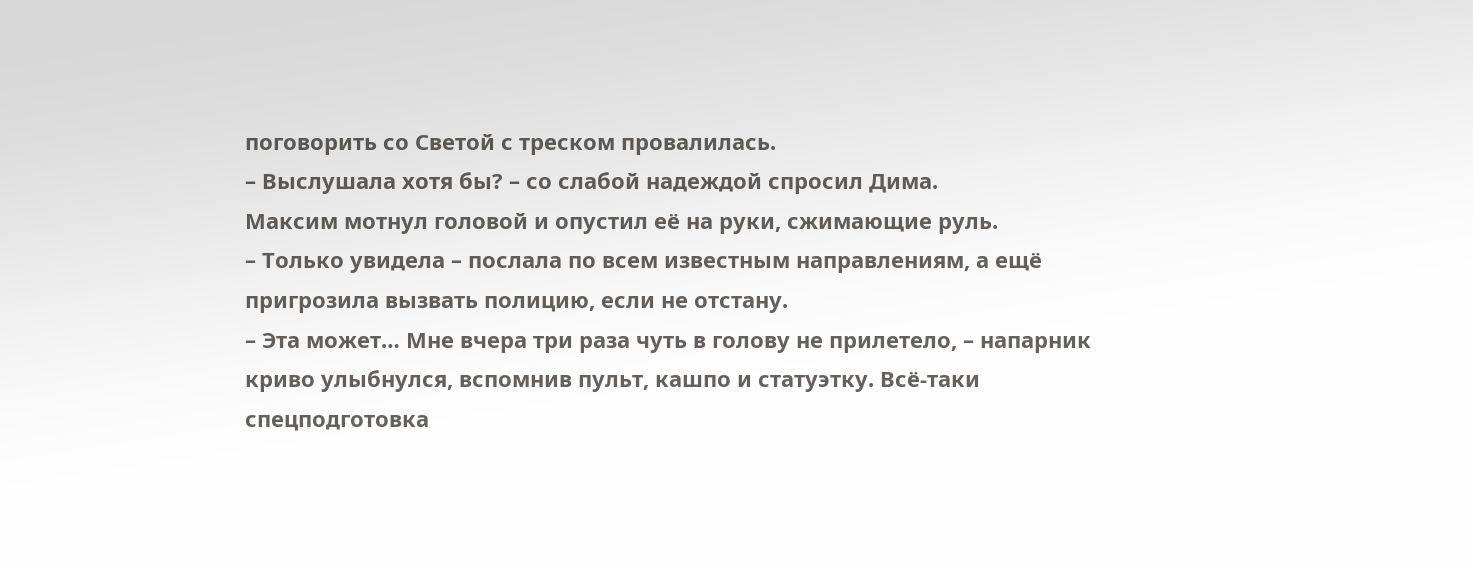поговорить со Светой с треском провалилась.
– Выслушала хотя бы? – со слабой надеждой спросил Дима.
Максим мотнул головой и опустил её на руки, сжимающие руль.
– Только увидела – послала по всем известным направлениям, а ещё пригрозила вызвать полицию, если не отстану.
– Эта может… Мне вчера три раза чуть в голову не прилетело, – напарник криво улыбнулся, вспомнив пульт, кашпо и статуэтку. Всё-таки спецподготовка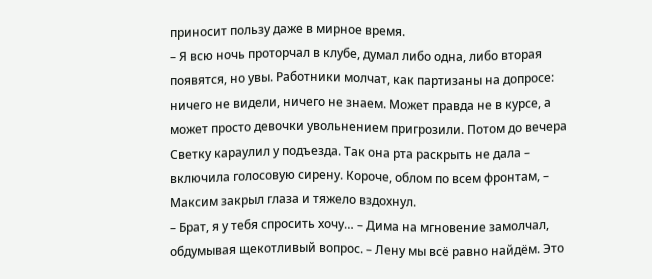приносит пользу даже в мирное время.
– Я всю ночь проторчал в клубе, думал либо одна, либо вторая появятся, но увы. Работники молчат, как партизаны на допросе: ничего не видели, ничего не знаем. Может правда не в курсе, а может просто девочки увольнением пригрозили. Потом до вечера Светку караулил у подъезда. Так она рта раскрыть не дала – включила голосовую сирену. Короче, облом по всем фронтам, – Максим закрыл глаза и тяжело вздохнул.
– Брат, я у тебя спросить хочу… – Дима на мгновение замолчал, обдумывая щекотливый вопрос. – Лену мы всё равно найдём. Это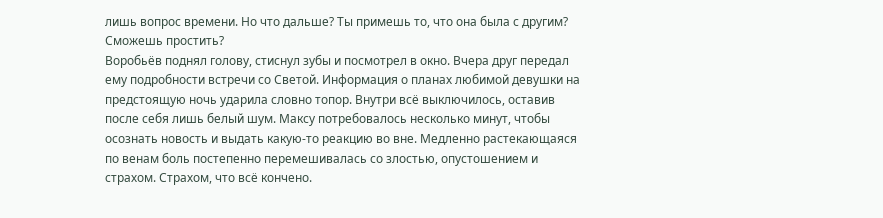лишь вопрос времени. Но что дальше? Ты примешь то, что она была с другим? Сможешь простить?
Воробьёв поднял голову, стиснул зубы и посмотрел в окно. Вчера друг передал ему подробности встречи со Светой. Информация о планах любимой девушки на предстоящую ночь ударила словно топор. Внутри всё выключилось, оставив после себя лишь белый шум. Максу потребовалось несколько минут, чтобы осознать новость и выдать какую-то реакцию во вне. Медленно растекающаяся по венам боль постепенно перемешивалась со злостью, опустошением и страхом. Страхом, что всё кончено.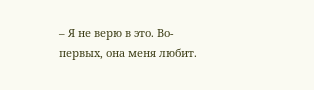– Я не верю в это. Во-первых, она меня любит.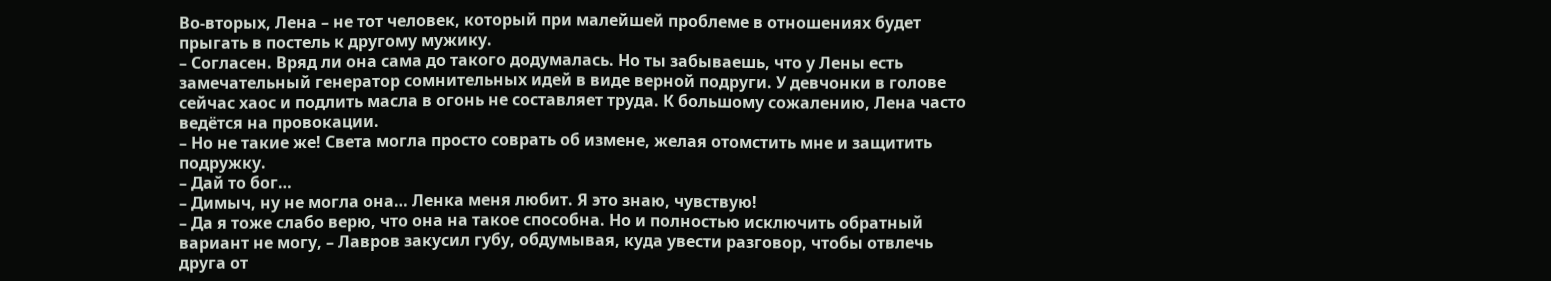Во-вторых, Лена – не тот человек, который при малейшей проблеме в отношениях будет прыгать в постель к другому мужику.
– Согласен. Вряд ли она сама до такого додумалась. Но ты забываешь, что у Лены есть замечательный генератор сомнительных идей в виде верной подруги. У девчонки в голове сейчас хаос и подлить масла в огонь не составляет труда. К большому сожалению, Лена часто ведётся на провокации.
– Но не такие же! Света могла просто соврать об измене, желая отомстить мне и защитить подружку.
– Дай то бог…
– Димыч, ну не могла она… Ленка меня любит. Я это знаю, чувствую!
– Да я тоже слабо верю, что она на такое способна. Но и полностью исключить обратный вариант не могу, – Лавров закусил губу, обдумывая, куда увести разговор, чтобы отвлечь друга от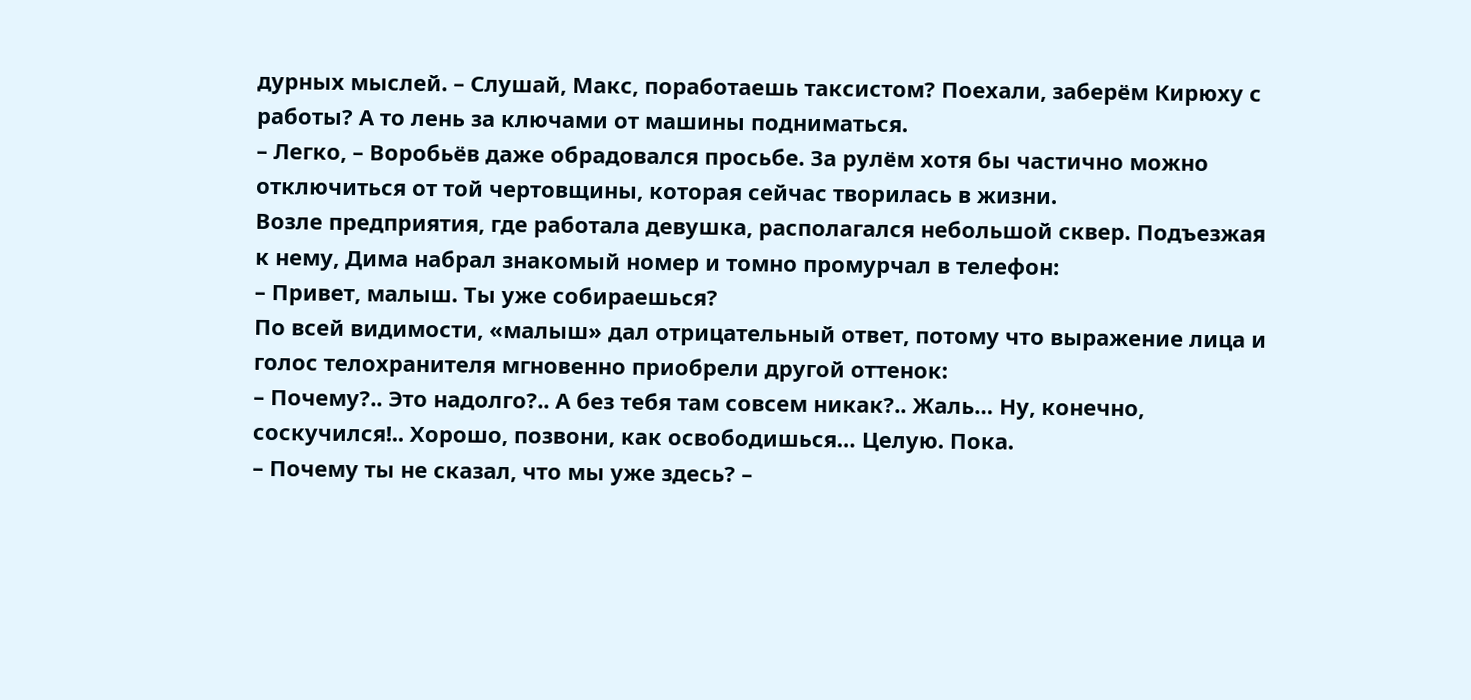дурных мыслей. – Слушай, Макс, поработаешь таксистом? Поехали, заберём Кирюху с работы? А то лень за ключами от машины подниматься.
– Легко, – Воробьёв даже обрадовался просьбе. За рулём хотя бы частично можно отключиться от той чертовщины, которая сейчас творилась в жизни.
Возле предприятия, где работала девушка, располагался небольшой сквер. Подъезжая к нему, Дима набрал знакомый номер и томно промурчал в телефон:
– Привет, малыш. Ты уже собираешься?
По всей видимости, «малыш» дал отрицательный ответ, потому что выражение лица и голос телохранителя мгновенно приобрели другой оттенок:
– Почему?.. Это надолго?.. А без тебя там совсем никак?.. Жаль… Ну, конечно, соскучился!.. Хорошо, позвони, как освободишься… Целую. Пока.
– Почему ты не сказал, что мы уже здесь? –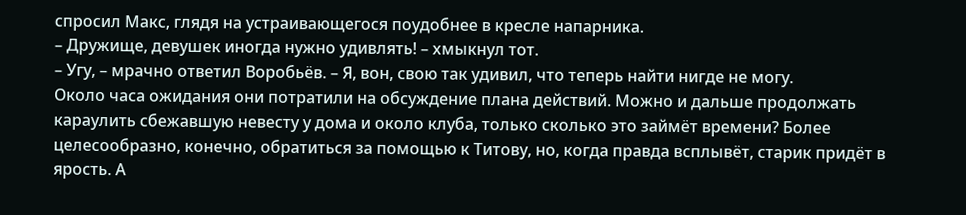спросил Макс, глядя на устраивающегося поудобнее в кресле напарника.
– Дружище, девушек иногда нужно удивлять! – хмыкнул тот.
– Угу, – мрачно ответил Воробьёв. – Я, вон, свою так удивил, что теперь найти нигде не могу.
Около часа ожидания они потратили на обсуждение плана действий. Можно и дальше продолжать караулить сбежавшую невесту у дома и около клуба, только сколько это займёт времени? Более целесообразно, конечно, обратиться за помощью к Титову, но, когда правда всплывёт, старик придёт в ярость. А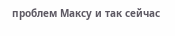проблем Максу и так сейчас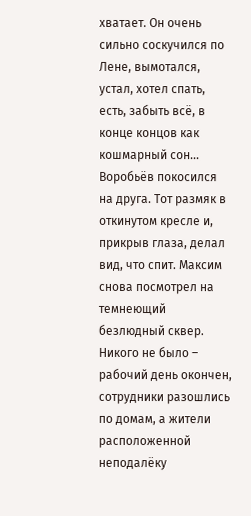хватает. Он очень сильно соскучился по Лене, вымотался, устал, хотел спать, есть, забыть всё, в конце концов как кошмарный сон…
Воробьёв покосился на друга. Тот размяк в откинутом кресле и, прикрыв глаза, делал вид, что спит. Максим снова посмотрел на темнеющий безлюдный сквер. Никого не было – рабочий день окончен, сотрудники разошлись по домам, а жители расположенной неподалёку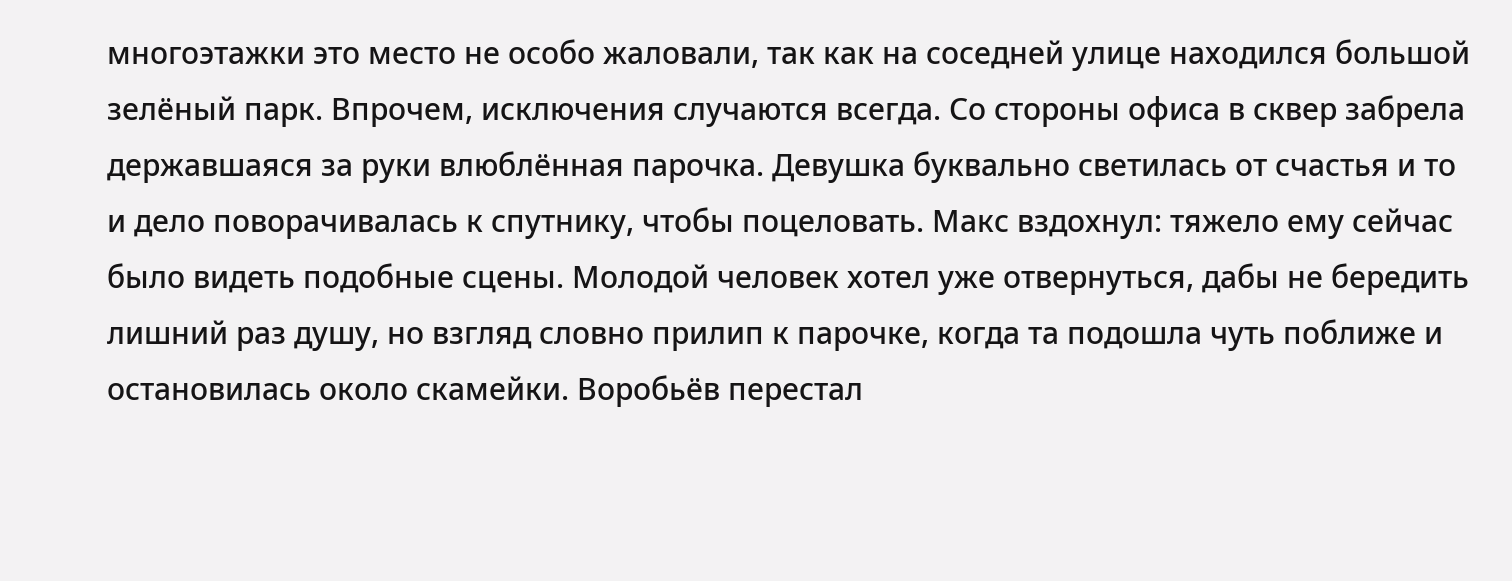многоэтажки это место не особо жаловали, так как на соседней улице находился большой зелёный парк. Впрочем, исключения случаются всегда. Со стороны офиса в сквер забрела державшаяся за руки влюблённая парочка. Девушка буквально светилась от счастья и то и дело поворачивалась к спутнику, чтобы поцеловать. Макс вздохнул: тяжело ему сейчас было видеть подобные сцены. Молодой человек хотел уже отвернуться, дабы не бередить лишний раз душу, но взгляд словно прилип к парочке, когда та подошла чуть поближе и остановилась около скамейки. Воробьёв перестал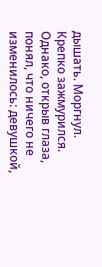дышать. Моргнул. Крепко зажмурился. Однако, открыв глаза, понял, что ничего не изменилось: девушкой,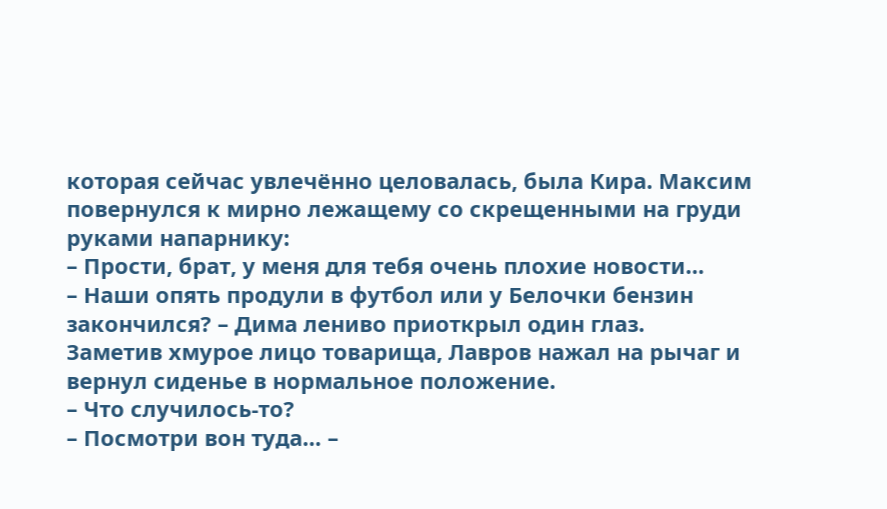которая сейчас увлечённо целовалась, была Кира. Максим повернулся к мирно лежащему со скрещенными на груди руками напарнику:
– Прости, брат, у меня для тебя очень плохие новости…
– Наши опять продули в футбол или у Белочки бензин закончился? – Дима лениво приоткрыл один глаз.
Заметив хмурое лицо товарища, Лавров нажал на рычаг и вернул сиденье в нормальное положение.
– Что случилось-то?
– Посмотри вон туда… –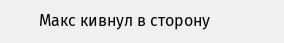Макс кивнул в сторону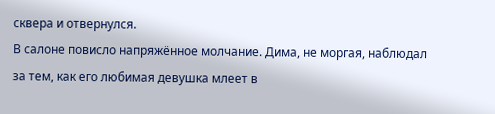сквера и отвернулся.
В салоне повисло напряжённое молчание. Дима, не моргая, наблюдал за тем, как его любимая девушка млеет в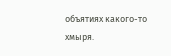объятиях какого-то хмыря.